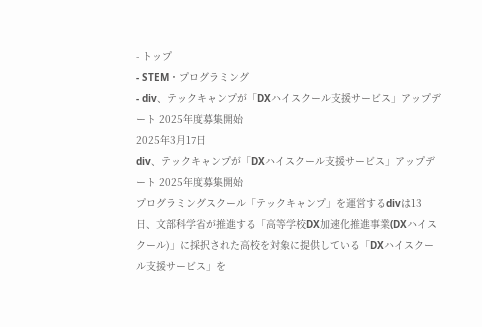- トップ
- STEM・プログラミング
- div、テックキャンプが「DXハイスクール支援サービス」アップデート 2025年度募集開始
2025年3月17日
div、テックキャンプが「DXハイスクール支援サービス」アップデート 2025年度募集開始
プログラミングスクール「テックキャンプ」を運営するdivは13日、文部科学省が推進する「高等学校DX加速化推進事業(DXハイスクール)」に採択された高校を対象に提供している「DXハイスクール支援サービス」を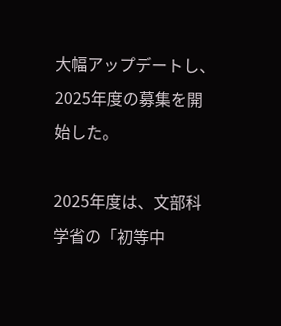大幅アップデートし、2025年度の募集を開始した。

2025年度は、文部科学省の「初等中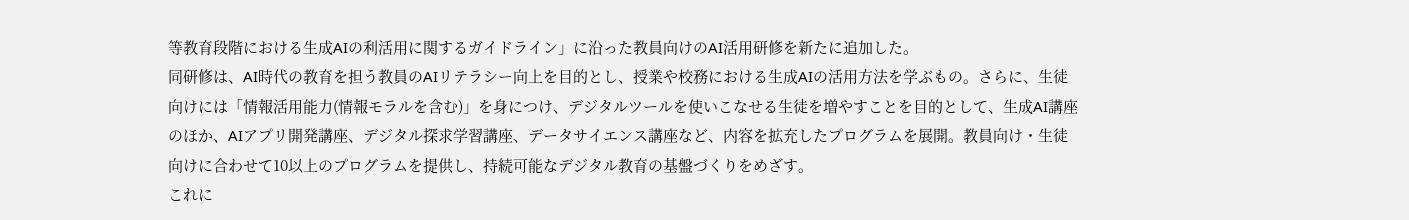等教育段階における生成AIの利活用に関するガイドライン」に沿った教員向けのAI活用研修を新たに追加した。
同研修は、AI時代の教育を担う教員のAIリテラシー向上を目的とし、授業や校務における生成AIの活用方法を学ぶもの。さらに、生徒向けには「情報活用能力(情報モラルを含む)」を身につけ、デジタルツールを使いこなせる生徒を増やすことを目的として、生成AI講座のほか、AIアプリ開発講座、デジタル探求学習講座、データサイエンス講座など、内容を拡充したプログラムを展開。教員向け・生徒向けに合わせて10以上のプログラムを提供し、持続可能なデジタル教育の基盤づくりをめざす。
これに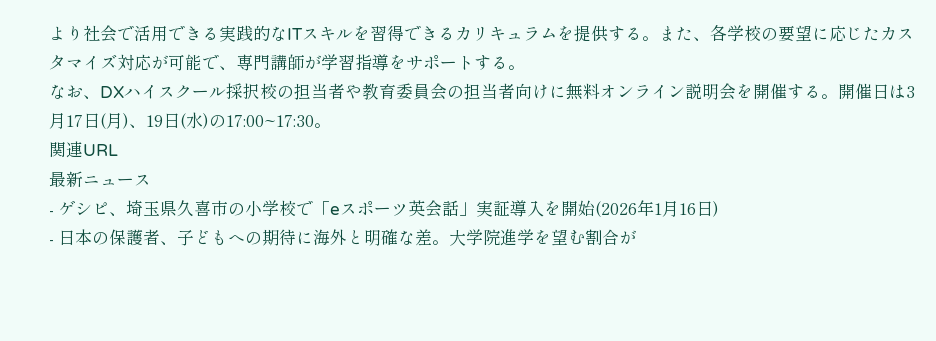より社会で活用できる実践的なITスキルを習得できるカリキュラムを提供する。また、各学校の要望に応じたカスタマイズ対応が可能で、専門講師が学習指導をサポートする。
なお、DXハイスクール採択校の担当者や教育委員会の担当者向けに無料オンライン説明会を開催する。開催日は3月17日(月)、19日(水)の17:00~17:30。
関連URL
最新ニュース
- ゲシピ、埼玉県久喜市の小学校で「eスポーツ英会話」実証導入を開始(2026年1月16日)
- 日本の保護者、子どもへの期待に海外と明確な差。大学院進学を望む割合が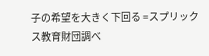子の希望を大きく下回る =スプリックス教育財団調べ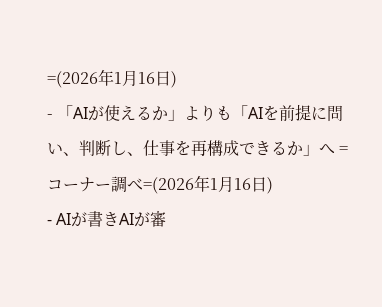=(2026年1月16日)
- 「AIが使えるか」よりも「AIを前提に問い、判断し、仕事を再構成できるか」へ =コーナー調べ=(2026年1月16日)
- AIが書きAIが審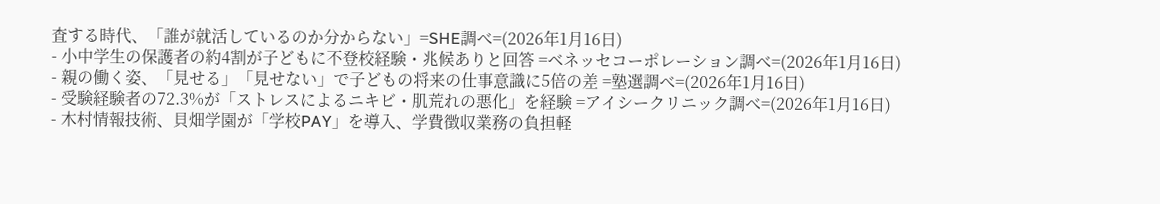査する時代、「誰が就活しているのか分からない」=SHE調べ=(2026年1月16日)
- 小中学生の保護者の約4割が子どもに不登校経験・兆候ありと回答 =ベネッセコーポレーション調べ=(2026年1月16日)
- 親の働く姿、「見せる」「見せない」で子どもの将来の仕事意識に5倍の差 =塾選調べ=(2026年1月16日)
- 受験経験者の72.3%が「ストレスによるニキビ・肌荒れの悪化」を経験 =アイシークリニック調べ=(2026年1月16日)
- 木村情報技術、貝畑学園が「学校PAY」を導入、学費徴収業務の負担軽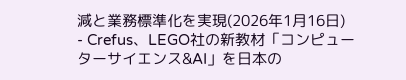減と業務標準化を実現(2026年1月16日)
- Crefus、LEGO社の新教材「コンピューターサイエンス&AI」を日本の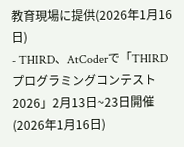教育現場に提供(2026年1月16日)
- THIRD、AtCoderで「THIRD プログラミングコンテスト2026」2月13日~23日開催(2026年1月16日)